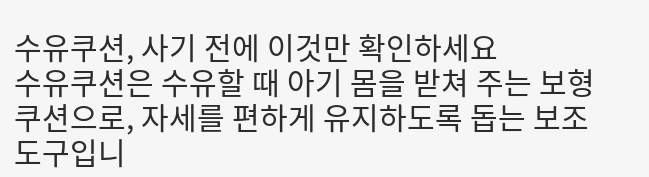수유쿠션, 사기 전에 이것만 확인하세요
수유쿠션은 수유할 때 아기 몸을 받쳐 주는 보형 쿠션으로, 자세를 편하게 유지하도록 돕는 보조 도구입니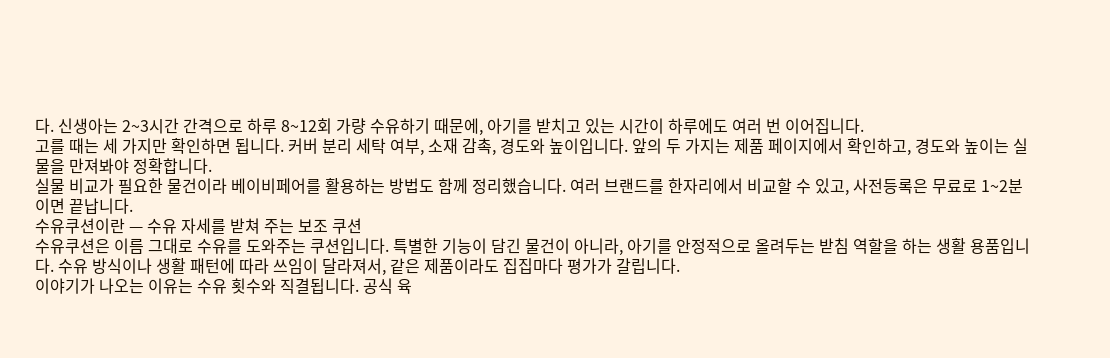다. 신생아는 2~3시간 간격으로 하루 8~12회 가량 수유하기 때문에, 아기를 받치고 있는 시간이 하루에도 여러 번 이어집니다.
고를 때는 세 가지만 확인하면 됩니다. 커버 분리 세탁 여부, 소재 감촉, 경도와 높이입니다. 앞의 두 가지는 제품 페이지에서 확인하고, 경도와 높이는 실물을 만져봐야 정확합니다.
실물 비교가 필요한 물건이라 베이비페어를 활용하는 방법도 함께 정리했습니다. 여러 브랜드를 한자리에서 비교할 수 있고, 사전등록은 무료로 1~2분이면 끝납니다.
수유쿠션이란 — 수유 자세를 받쳐 주는 보조 쿠션
수유쿠션은 이름 그대로 수유를 도와주는 쿠션입니다. 특별한 기능이 담긴 물건이 아니라, 아기를 안정적으로 올려두는 받침 역할을 하는 생활 용품입니다. 수유 방식이나 생활 패턴에 따라 쓰임이 달라져서, 같은 제품이라도 집집마다 평가가 갈립니다.
이야기가 나오는 이유는 수유 횟수와 직결됩니다. 공식 육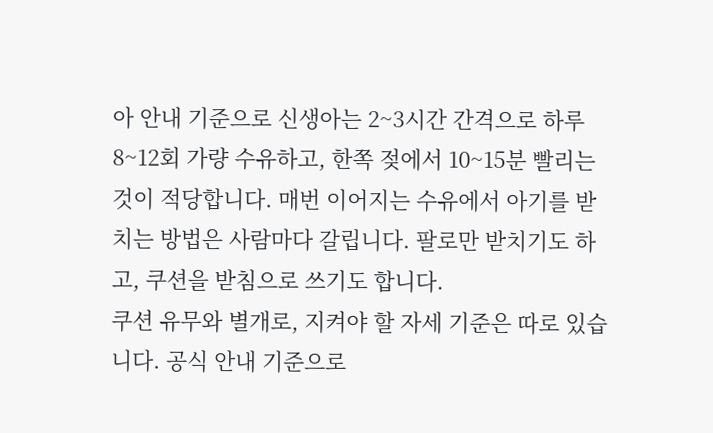아 안내 기준으로 신생아는 2~3시간 간격으로 하루 8~12회 가량 수유하고, 한쪽 젖에서 10~15분 빨리는 것이 적당합니다. 매번 이어지는 수유에서 아기를 받치는 방법은 사람마다 갈립니다. 팔로만 받치기도 하고, 쿠션을 받침으로 쓰기도 합니다.
쿠션 유무와 별개로, 지켜야 할 자세 기준은 따로 있습니다. 공식 안내 기준으로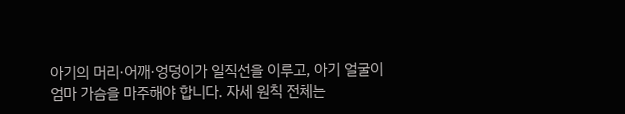아기의 머리·어깨·엉덩이가 일직선을 이루고, 아기 얼굴이 엄마 가슴을 마주해야 합니다. 자세 원칙 전체는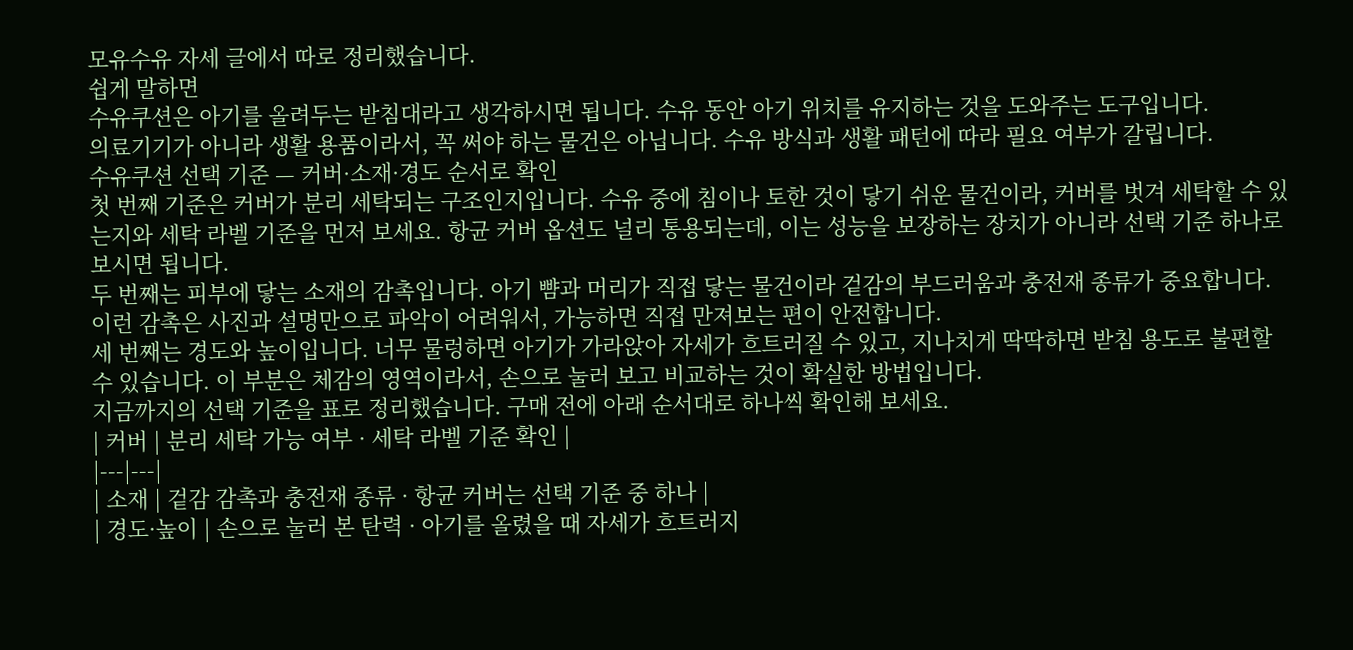모유수유 자세 글에서 따로 정리했습니다.
쉽게 말하면
수유쿠션은 아기를 올려두는 받침대라고 생각하시면 됩니다. 수유 동안 아기 위치를 유지하는 것을 도와주는 도구입니다.
의료기기가 아니라 생활 용품이라서, 꼭 써야 하는 물건은 아닙니다. 수유 방식과 생활 패턴에 따라 필요 여부가 갈립니다.
수유쿠션 선택 기준 — 커버·소재·경도 순서로 확인
첫 번째 기준은 커버가 분리 세탁되는 구조인지입니다. 수유 중에 침이나 토한 것이 닿기 쉬운 물건이라, 커버를 벗겨 세탁할 수 있는지와 세탁 라벨 기준을 먼저 보세요. 항균 커버 옵션도 널리 통용되는데, 이는 성능을 보장하는 장치가 아니라 선택 기준 하나로 보시면 됩니다.
두 번째는 피부에 닿는 소재의 감촉입니다. 아기 뺨과 머리가 직접 닿는 물건이라 겉감의 부드러움과 충전재 종류가 중요합니다. 이런 감촉은 사진과 설명만으로 파악이 어려워서, 가능하면 직접 만져보는 편이 안전합니다.
세 번째는 경도와 높이입니다. 너무 물렁하면 아기가 가라앉아 자세가 흐트러질 수 있고, 지나치게 딱딱하면 받침 용도로 불편할 수 있습니다. 이 부분은 체감의 영역이라서, 손으로 눌러 보고 비교하는 것이 확실한 방법입니다.
지금까지의 선택 기준을 표로 정리했습니다. 구매 전에 아래 순서대로 하나씩 확인해 보세요.
| 커버 | 분리 세탁 가능 여부 · 세탁 라벨 기준 확인 |
|---|---|
| 소재 | 겉감 감촉과 충전재 종류 · 항균 커버는 선택 기준 중 하나 |
| 경도·높이 | 손으로 눌러 본 탄력 · 아기를 올렸을 때 자세가 흐트러지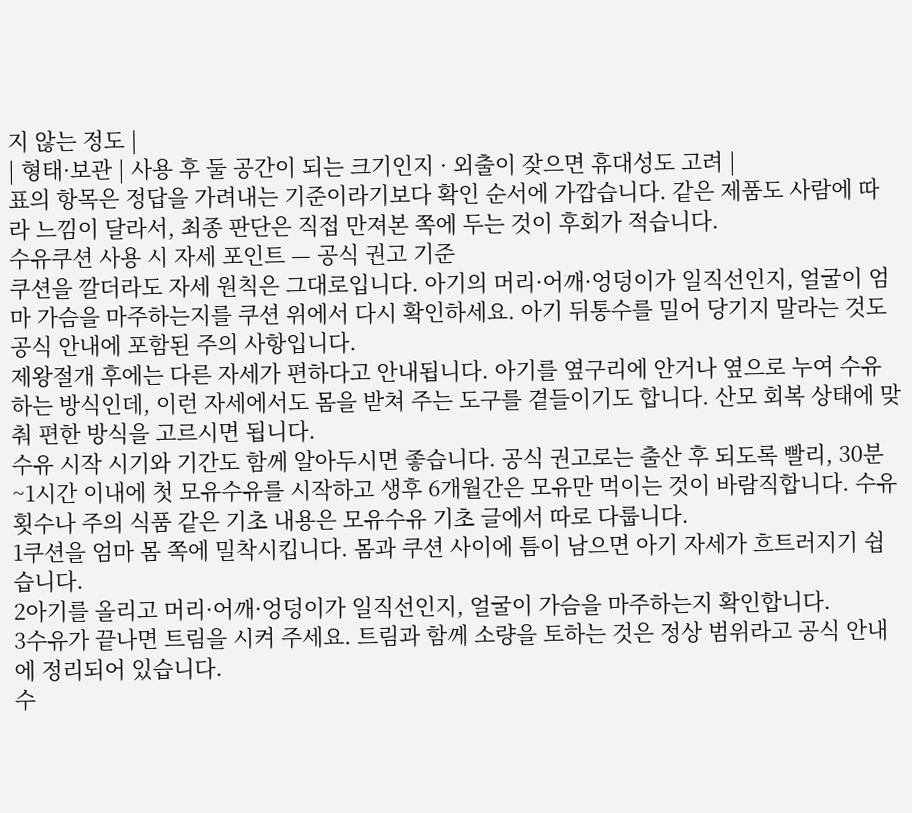지 않는 정도 |
| 형태·보관 | 사용 후 둘 공간이 되는 크기인지 · 외출이 잦으면 휴대성도 고려 |
표의 항목은 정답을 가려내는 기준이라기보다 확인 순서에 가깝습니다. 같은 제품도 사람에 따라 느낌이 달라서, 최종 판단은 직접 만져본 쪽에 두는 것이 후회가 적습니다.
수유쿠션 사용 시 자세 포인트 — 공식 권고 기준
쿠션을 깔더라도 자세 원칙은 그대로입니다. 아기의 머리·어깨·엉덩이가 일직선인지, 얼굴이 엄마 가슴을 마주하는지를 쿠션 위에서 다시 확인하세요. 아기 뒤통수를 밀어 당기지 말라는 것도 공식 안내에 포함된 주의 사항입니다.
제왕절개 후에는 다른 자세가 편하다고 안내됩니다. 아기를 옆구리에 안거나 옆으로 누여 수유하는 방식인데, 이런 자세에서도 몸을 받쳐 주는 도구를 곁들이기도 합니다. 산모 회복 상태에 맞춰 편한 방식을 고르시면 됩니다.
수유 시작 시기와 기간도 함께 알아두시면 좋습니다. 공식 권고로는 출산 후 되도록 빨리, 30분~1시간 이내에 첫 모유수유를 시작하고 생후 6개월간은 모유만 먹이는 것이 바람직합니다. 수유 횟수나 주의 식품 같은 기초 내용은 모유수유 기초 글에서 따로 다룹니다.
1쿠션을 엄마 몸 쪽에 밀착시킵니다. 몸과 쿠션 사이에 틈이 남으면 아기 자세가 흐트러지기 쉽습니다.
2아기를 올리고 머리·어깨·엉덩이가 일직선인지, 얼굴이 가슴을 마주하는지 확인합니다.
3수유가 끝나면 트림을 시켜 주세요. 트림과 함께 소량을 토하는 것은 정상 범위라고 공식 안내에 정리되어 있습니다.
수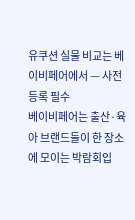유쿠션 실물 비교는 베이비페어에서 — 사전등록 필수
베이비페어는 출산·육아 브랜드들이 한 장소에 모이는 박람회입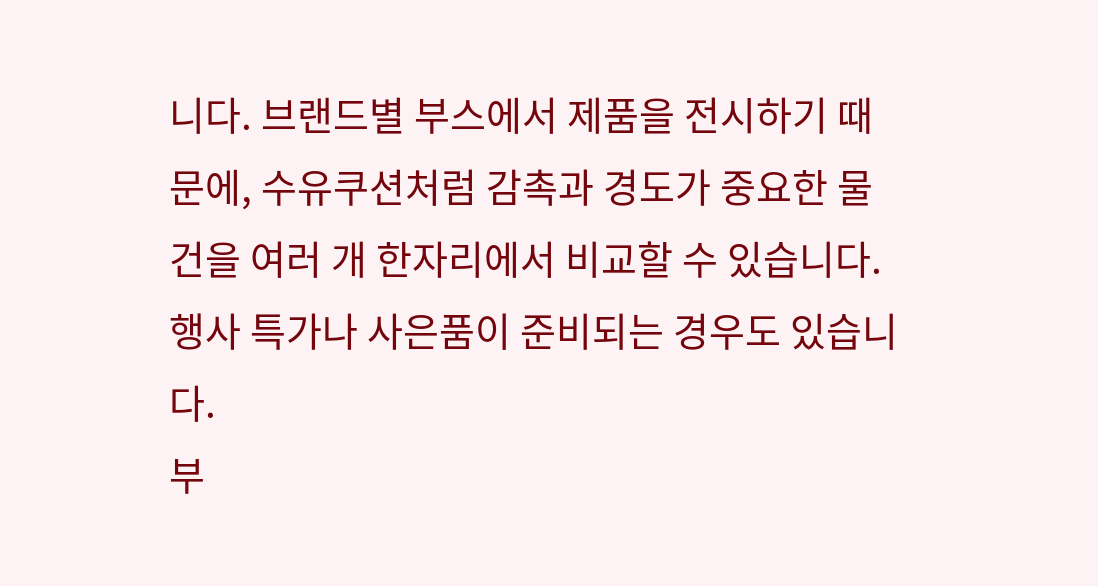니다. 브랜드별 부스에서 제품을 전시하기 때문에, 수유쿠션처럼 감촉과 경도가 중요한 물건을 여러 개 한자리에서 비교할 수 있습니다. 행사 특가나 사은품이 준비되는 경우도 있습니다.
부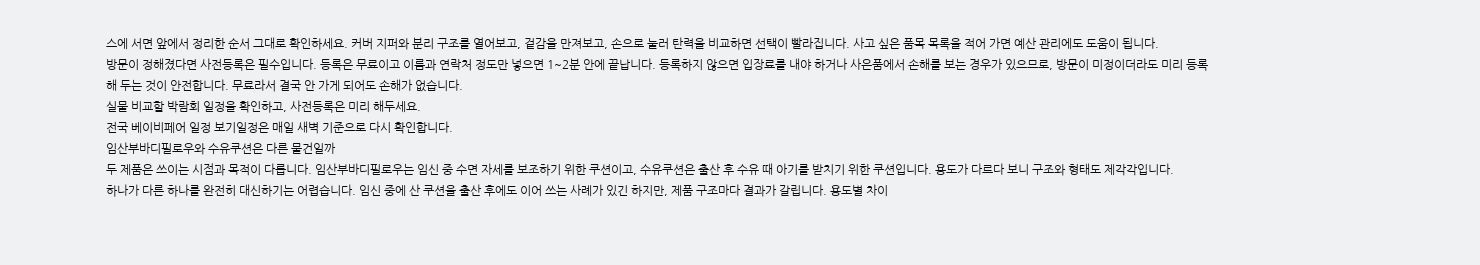스에 서면 앞에서 정리한 순서 그대로 확인하세요. 커버 지퍼와 분리 구조를 열어보고, 겉감을 만져보고, 손으로 눌러 탄력을 비교하면 선택이 빨라집니다. 사고 싶은 품목 목록을 적어 가면 예산 관리에도 도움이 됩니다.
방문이 정해졌다면 사전등록은 필수입니다. 등록은 무료이고 이름과 연락처 정도만 넣으면 1~2분 안에 끝납니다. 등록하지 않으면 입장료를 내야 하거나 사은품에서 손해를 보는 경우가 있으므로, 방문이 미정이더라도 미리 등록해 두는 것이 안전합니다. 무료라서 결국 안 가게 되어도 손해가 없습니다.
실물 비교할 박람회 일정을 확인하고, 사전등록은 미리 해두세요.
전국 베이비페어 일정 보기일정은 매일 새벽 기준으로 다시 확인합니다.
임산부바디필로우와 수유쿠션은 다른 물건일까
두 제품은 쓰이는 시점과 목적이 다릅니다. 임산부바디필로우는 임신 중 수면 자세를 보조하기 위한 쿠션이고, 수유쿠션은 출산 후 수유 때 아기를 받치기 위한 쿠션입니다. 용도가 다르다 보니 구조와 형태도 제각각입니다.
하나가 다른 하나를 완전히 대신하기는 어렵습니다. 임신 중에 산 쿠션을 출산 후에도 이어 쓰는 사례가 있긴 하지만, 제품 구조마다 결과가 갈립니다. 용도별 차이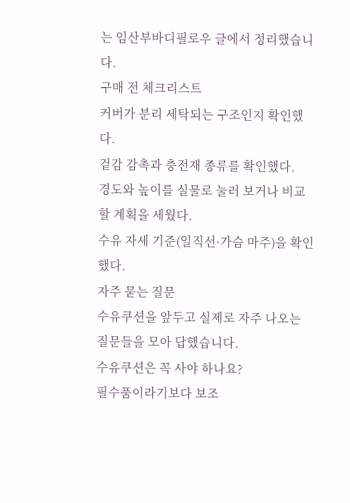는 임산부바디필로우 글에서 정리했습니다.
구매 전 체크리스트
커버가 분리 세탁되는 구조인지 확인했다.
겉감 감촉과 충전재 종류를 확인했다.
경도와 높이를 실물로 눌러 보거나 비교할 계획을 세웠다.
수유 자세 기준(일직선·가슴 마주)을 확인했다.
자주 묻는 질문
수유쿠션을 앞두고 실제로 자주 나오는 질문들을 모아 답했습니다.
수유쿠션은 꼭 사야 하나요?
필수품이라기보다 보조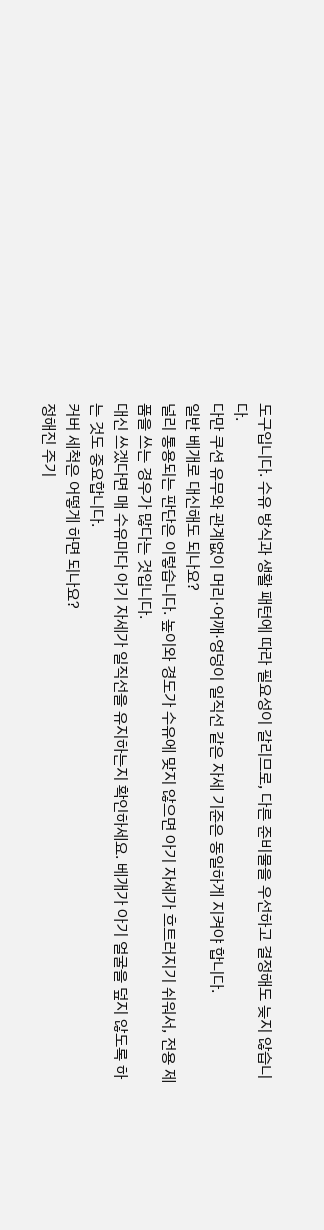도구입니다. 수유 방식과 생활 패턴에 따라 필요성이 갈리므로, 다른 준비물을 우선하고 결정해도 늦지 않습니다.
다만 쿠션 유무와 관계없이 머리·어깨·엉덩이 일직선 같은 자세 기준은 동일하게 지켜야 합니다.
일반 베개로 대신해도 되나요?
널리 통용되는 판단은 이렇습니다. 높이와 경도가 수유에 맞지 않으면 아기 자세가 흐트러지기 쉬워서, 전용 제품을 쓰는 경우가 많다는 것입니다.
대신 쓰겠다면 매 수유마다 아기 자세가 일직선을 유지하는지 확인하세요. 베개가 아기 얼굴을 덮지 않도록 하는 것도 중요합니다.
커버 세척은 어떻게 하면 되나요?
정해진 주기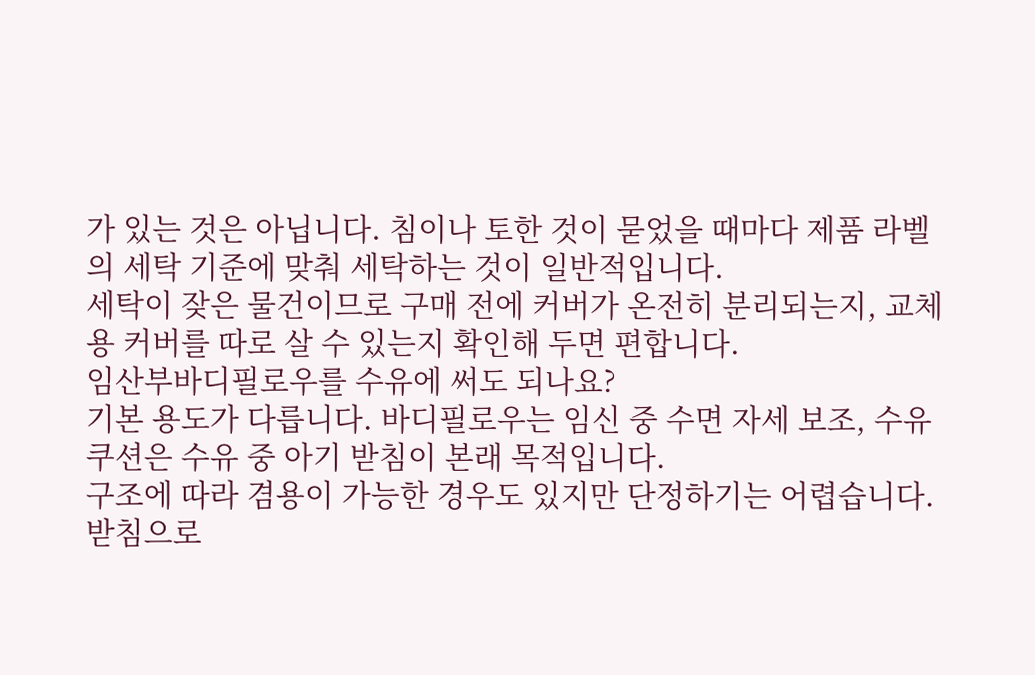가 있는 것은 아닙니다. 침이나 토한 것이 묻었을 때마다 제품 라벨의 세탁 기준에 맞춰 세탁하는 것이 일반적입니다.
세탁이 잦은 물건이므로 구매 전에 커버가 온전히 분리되는지, 교체용 커버를 따로 살 수 있는지 확인해 두면 편합니다.
임산부바디필로우를 수유에 써도 되나요?
기본 용도가 다릅니다. 바디필로우는 임신 중 수면 자세 보조, 수유쿠션은 수유 중 아기 받침이 본래 목적입니다.
구조에 따라 겸용이 가능한 경우도 있지만 단정하기는 어렵습니다. 받침으로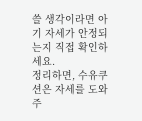쓸 생각이라면 아기 자세가 안정되는지 직접 확인하세요.
정리하면, 수유쿠션은 자세를 도와주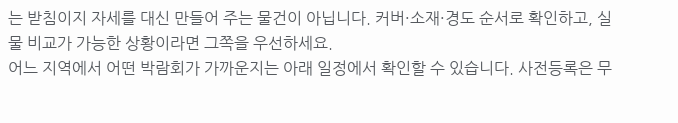는 받침이지 자세를 대신 만들어 주는 물건이 아닙니다. 커버·소재·경도 순서로 확인하고, 실물 비교가 가능한 상황이라면 그쪽을 우선하세요.
어느 지역에서 어떤 박람회가 가까운지는 아래 일정에서 확인할 수 있습니다. 사전등록은 무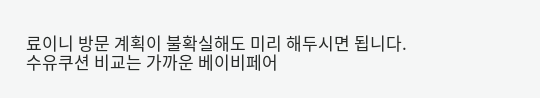료이니 방문 계획이 불확실해도 미리 해두시면 됩니다.
수유쿠션 비교는 가까운 베이비페어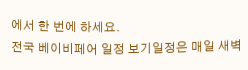에서 한 번에 하세요.
전국 베이비페어 일정 보기일정은 매일 새벽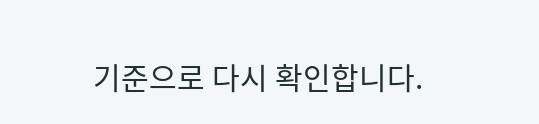기준으로 다시 확인합니다.